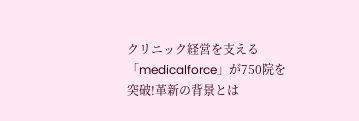クリニック経営を支える「medicalforce」が750院を突破!革新の背景とは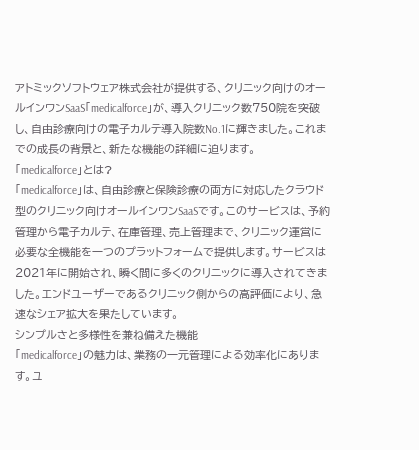アトミックソフトウェア株式会社が提供する、クリニック向けのオールインワンSaaS「medicalforce」が、導入クリニック数750院を突破し、自由診療向けの電子カルテ導入院数No.1に輝きました。これまでの成長の背景と、新たな機能の詳細に迫ります。
「medicalforce」とは?
「medicalforce」は、自由診療と保険診療の両方に対応したクラウド型のクリニック向けオールインワンSaaSです。このサービスは、予約管理から電子カルテ、在庫管理、売上管理まで、クリニック運営に必要な全機能を一つのプラットフォームで提供します。サービスは2021年に開始され、瞬く間に多くのクリニックに導入されてきました。エンドユーザーであるクリニック側からの高評価により、急速なシェア拡大を果たしています。
シンプルさと多様性を兼ね備えた機能
「medicalforce」の魅力は、業務の一元管理による効率化にあります。ユ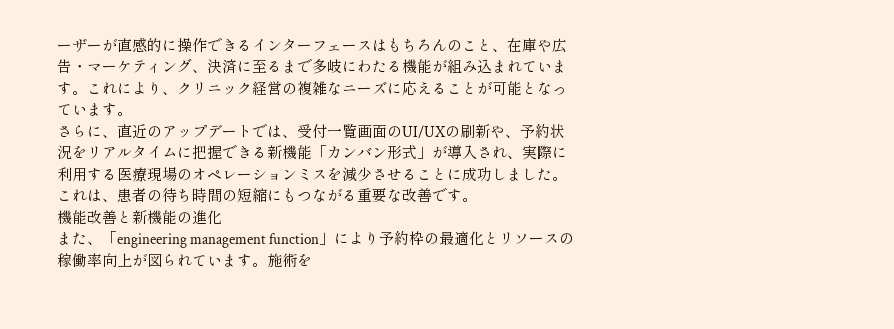ーザーが直感的に操作できるインターフェースはもちろんのこと、在庫や広告・マーケティング、決済に至るまで多岐にわたる機能が組み込まれています。これにより、クリニック経営の複雑なニーズに応えることが可能となっています。
さらに、直近のアップデートでは、受付一覧画面のUI/UXの刷新や、予約状況をリアルタイムに把握できる新機能「カンバン形式」が導入され、実際に利用する医療現場のオペレーションミスを減少させることに成功しました。これは、患者の待ち時間の短縮にもつながる重要な改善です。
機能改善と新機能の進化
また、「engineering management function」により予約枠の最適化とリソースの稼働率向上が図られています。施術を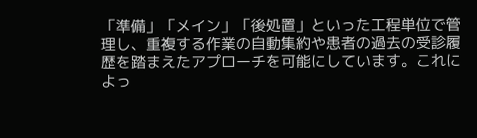「準備」「メイン」「後処置」といった工程単位で管理し、重複する作業の自動集約や患者の過去の受診履歴を踏まえたアプローチを可能にしています。これによっ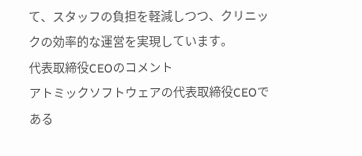て、スタッフの負担を軽減しつつ、クリニックの効率的な運営を実現しています。
代表取締役CEOのコメント
アトミックソフトウェアの代表取締役CEOである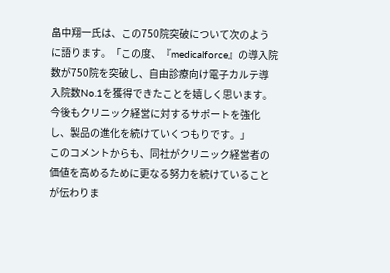畠中翔一氏は、この750院突破について次のように語ります。「この度、『medicalforce』の導入院数が750院を突破し、自由診療向け電子カルテ導入院数No.1を獲得できたことを嬉しく思います。今後もクリニック経営に対するサポートを強化し、製品の進化を続けていくつもりです。」
このコメントからも、同社がクリニック経営者の価値を高めるために更なる努力を続けていることが伝わりま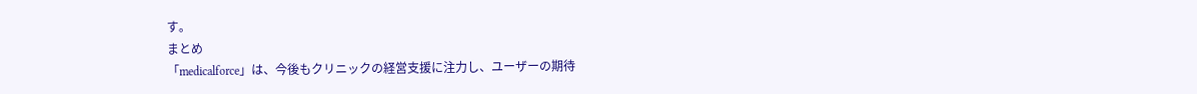す。
まとめ
「medicalforce」は、今後もクリニックの経営支援に注力し、ユーザーの期待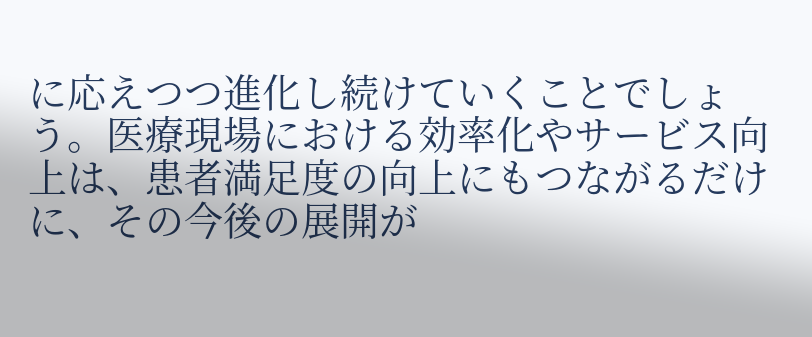に応えつつ進化し続けていくことでしょう。医療現場における効率化やサービス向上は、患者満足度の向上にもつながるだけに、その今後の展開が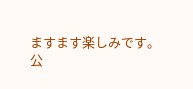ますます楽しみです。
公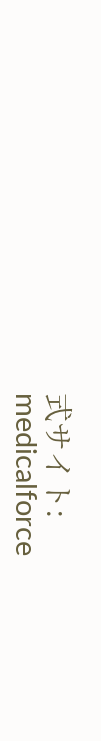式サイト:
medicalforce